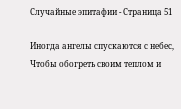Случайные эпитафии - Страница 51

Иногда ангелы спускаются с небес,
Чтобы обогреть своим теплом и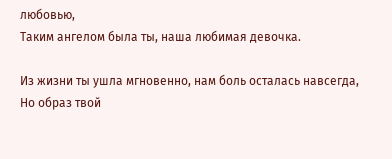любовью,
Таким ангелом была ты, наша любимая девочка.

Из жизни ты ушла мгновенно, нам боль осталась навсегда,
Но образ твой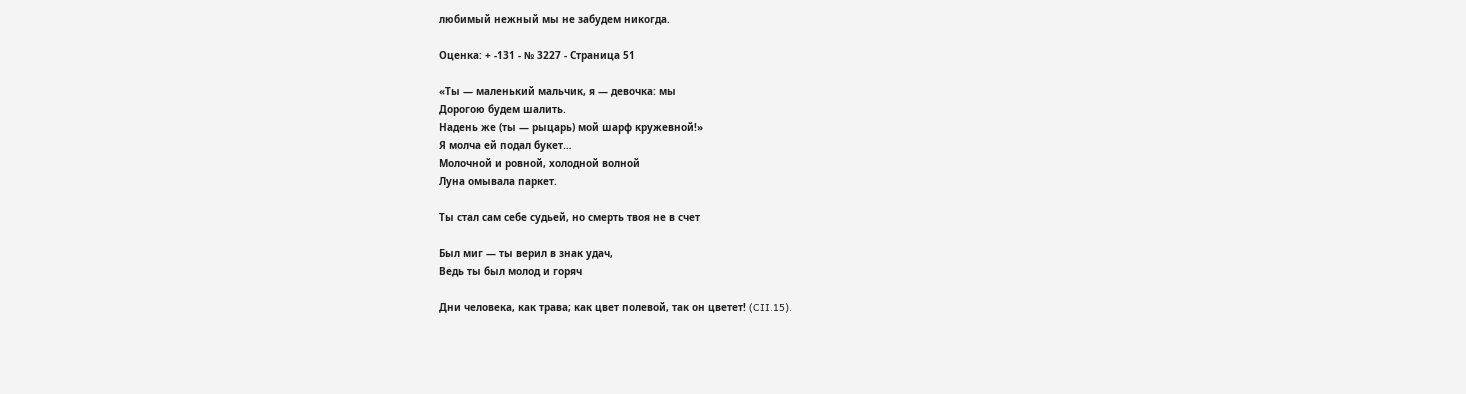любимый нежный мы не забудем никогда.

Оценка: + -131 - № 3227 - Страница 51

«Ты — маленький мальчик, я — девочка: мы
Дорогою будем шалить.
Надень же (ты — рыцарь) мой шарф кружевной!»
Я молча ей подал букет…
Молочной и ровной, холодной волной
Луна омывала паркет.

Ты стал сам себе судьей, но смерть твоя не в счет

Был миг — ты верил в знак удач,
Ведь ты был молод и горяч

Дни человека, как трава; как цвет полевой, так он цветет! (CII.15).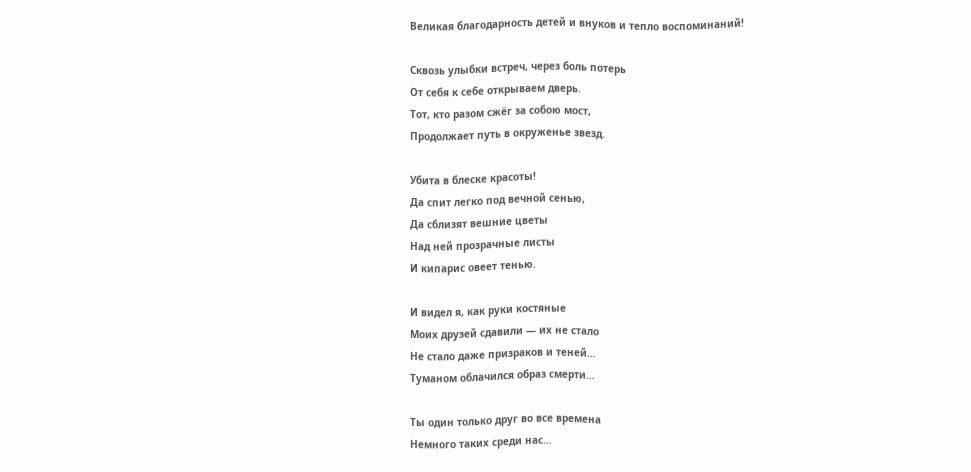Великая благодарность детей и внуков и тепло воспоминаний!

Сквозь улыбки встреч, через боль потерь
От себя к себе открываем дверь.
Тот, кто разом сжёг за собою мост,
Продолжает путь в окруженье звезд.

Убита в блеске красоты!
Да спит легко под вечной сенью,
Да сблизят вешние цветы
Над ней прозрачные листы
И кипарис овеет тенью.

И видел я, как руки костяные
Моих друзей сдавили — их не стало
Не стало даже призраков и теней…
Туманом облачился образ смерти…

Ты один только друг во все времена
Немного таких среди нас…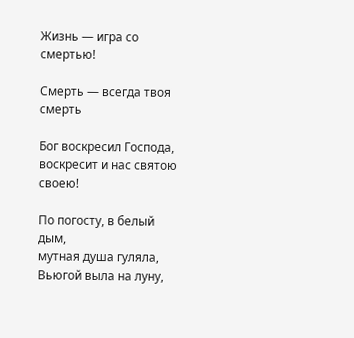Жизнь — игра со смертью!

Смерть — всегда твоя смерть

Бог воскресил Господа, воскресит и нас святою своею!

По погосту, в белый дым,
мутная душа гуляла,
Вьюгой выла на луну,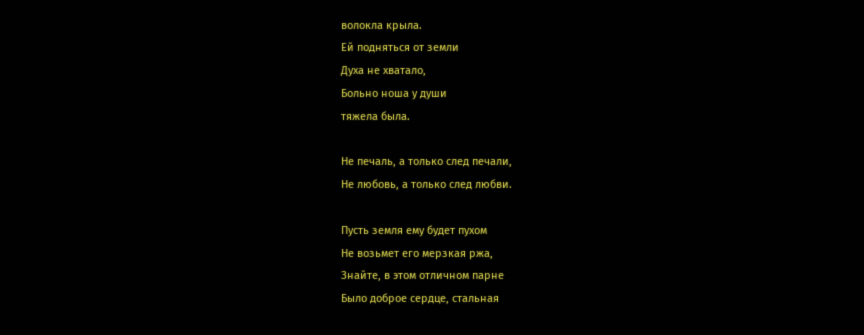волокла крыла.
Ей подняться от земли
Духа не хватало,
Больно ноша у души
тяжела была.

Не печаль, а только след печали,
Не любовь, а только след любви.

Пусть земля ему будет пухом
Не возьмет его мерзкая ржа,
Знайте, в этом отличном парне
Было доброе сердце, стальная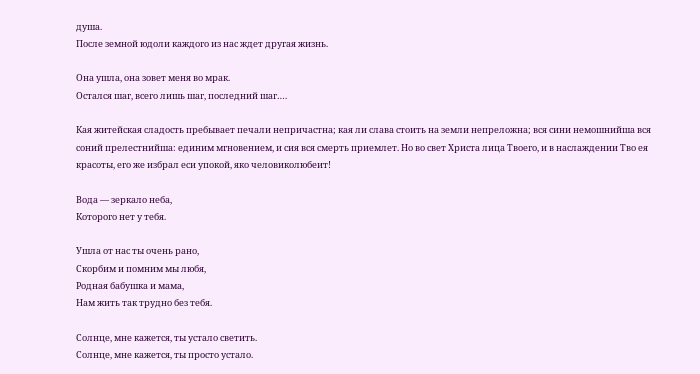душа.
После земной юдоли каждого из нас ждет другая жизнь.

Она ушла, она зовет меня во мрак.
Остался шаг, всего лишь шаг, последний шаг….

Кая житейская сладость пребывает печали непричастна; кая ли слава стоить на земли непреложна; вся сини немошнийша вся соний прелестнийша: единим мгновением, и сия вся смерть приемлет. Но во свет Христа лица Твоего, и в наслаждении Тво ея красоты, его же избрал еси упокой, яко человиколюбеит!

Вода — зеркало неба,
Которого нет у тебя.

Ушла от нас ты очень рано,
Скорбим и помним мы любя,
Родная бабушка и мама,
Нам жить так трудно без тебя.

Солнце, мне кажется, ты устало светить.
Солнце, мне кажется, ты просто устало.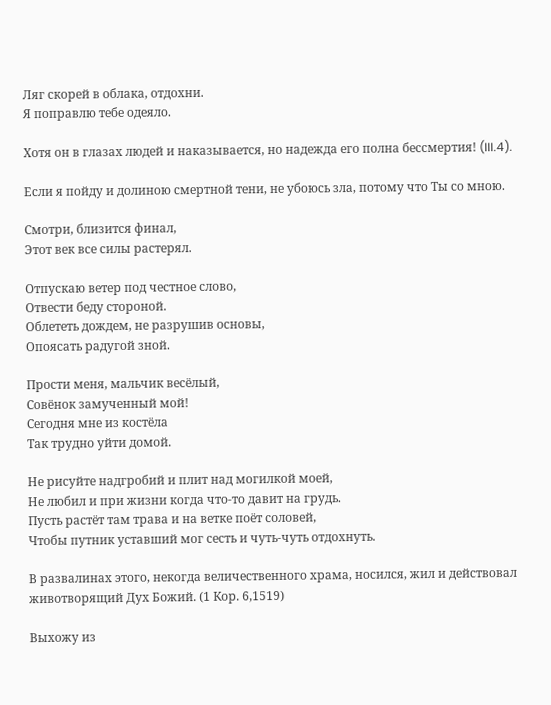Ляг скорей в облака, отдохни.
Я поправлю тебе одеяло.

Хотя он в глазах людей и наказывается, но надежда его полна бессмертия! (III.4).

Если я пойду и долиною смертной тени, не убоюсь зла, потому что Ты со мною.

Смотри, близится финал,
Этот век все силы растерял.

Отпускаю ветер под честное слово,
Отвести беду стороной.
Облететь дождем, не разрушив основы,
Опоясать радугой зной.

Прости меня, мальчик весёлый,
Совёнок замученный мой!
Сегодня мне из костёла
Так трудно уйти домой.

Не рисуйте надгробий и плит над могилкой моей,
Не любил и при жизни когда что-то давит на грудь.
Пусть растёт там трава и на ветке поёт соловей,
Чтобы путник уставший мог сесть и чуть-чуть отдохнуть.

В развалинах этого, некогда величественного храма, носился, жил и действовал животворящий Дух Божий. (1 Кор. 6,1519)

Выхожу из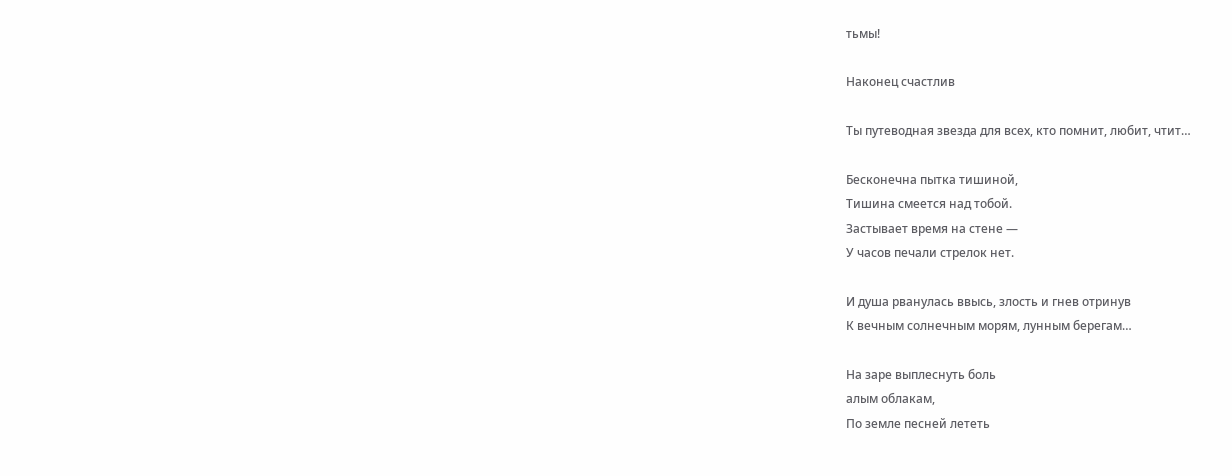тьмы!

Наконец счастлив

Ты путеводная звезда для всех, кто помнит, любит, чтит…

Бесконечна пытка тишиной,
Тишина смеется над тобой.
Застывает время на стене —
У часов печали стрелок нет.

И душа рванулась ввысь, злость и гнев отринув
К вечным солнечным морям, лунным берегам…

На заре выплеснуть боль
алым облакам,
По земле песней лететь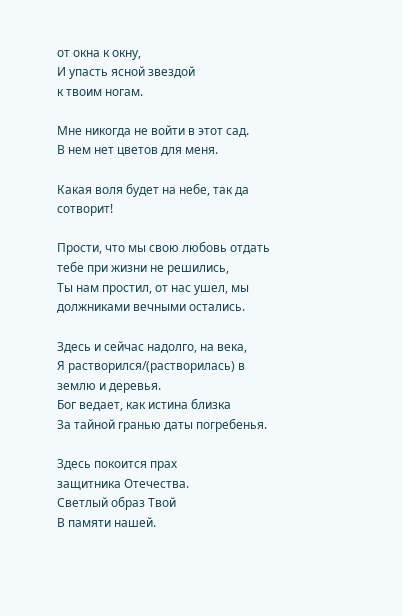от окна к окну,
И упасть ясной звездой
к твоим ногам.

Мне никогда не войти в этот сад.
В нем нет цветов для меня.

Какая воля будет на небе, так да сотворит!

Прости, что мы свою любовь отдать тебе при жизни не решились,
Ты нам простил, от нас ушел, мы должниками вечными остались.

Здесь и сейчас надолго, на века,
Я растворился/(растворилась) в землю и деревья.
Бог ведает, как истина близка
За тайной гранью даты погребенья.

Здесь покоится прах
защитника Отечества.
Светлый образ Твой
В памяти нашей.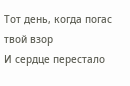Тот день, когда погас твой взор
И сердце перестало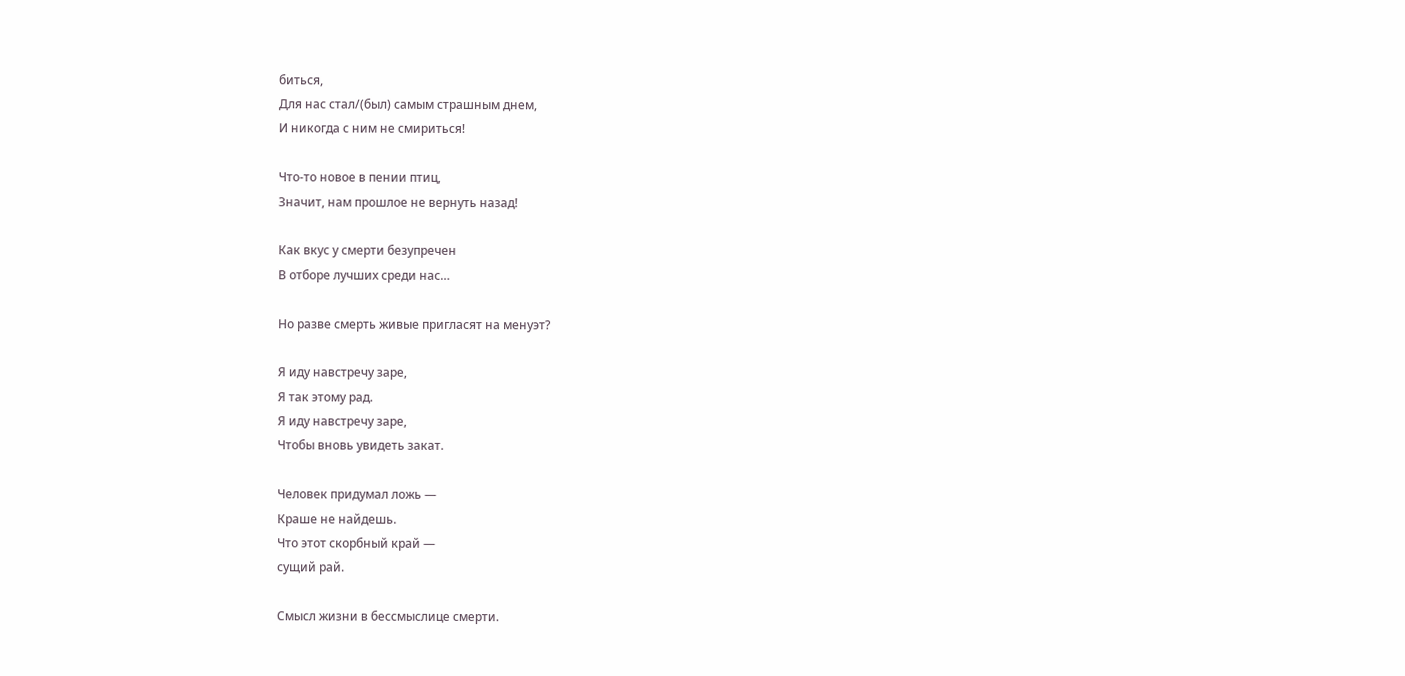биться,
Для нас стал/(был) самым страшным днем,
И никогда с ним не смириться!

Что-то новое в пении птиц,
Значит, нам прошлое не вернуть назад!

Как вкус у смерти безупречен
В отборе лучших среди нас…

Но разве смерть живые пригласят на менуэт?

Я иду навстречу заре,
Я так этому рад.
Я иду навстречу заре,
Чтобы вновь увидеть закат.

Человек придумал ложь —
Краше не найдешь.
Что этот скорбный край —
сущий рай.

Смысл жизни в бессмыслице смерти.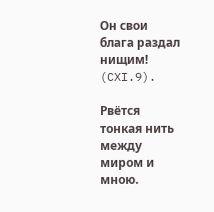Он свои блага раздал нищим! (CXI.9).

Рвётся тонкая нить между миром и мною.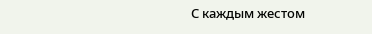С каждым жестом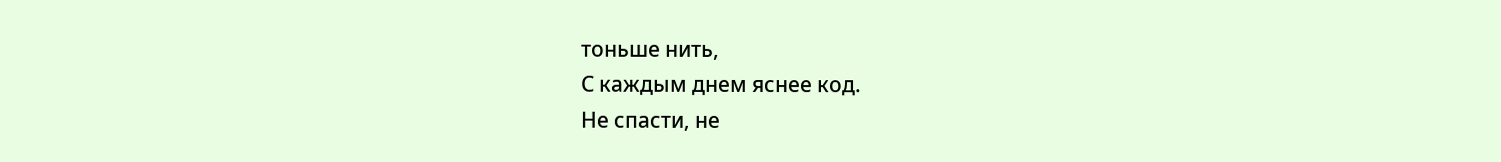тоньше нить,
С каждым днем яснее код.
Не спасти, не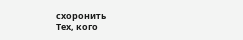схоронить
Тех, кого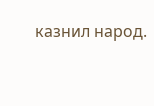казнил народ.